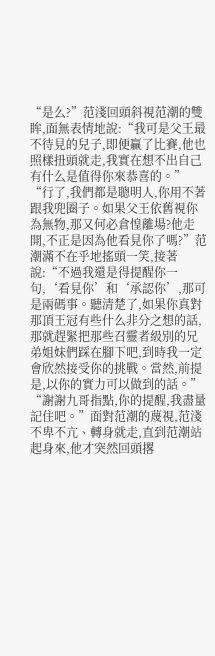“是么?”范淺回頭斜視范潮的雙眸,面無表情地說:“我可是父王最不待見的兒子,即便贏了比賽,他也照樣扭頭就走,我實在想不出自己有什么是值得你來恭喜的。”
“行了,我們都是聰明人,你用不著跟我兜圈子。如果父王依舊視你為無物,那又何必倉惶離場?他走開,不正是因為他看見你了嗎?”范潮滿不在乎地搖頭一笑,接著說:“不過我還是得提醒你一句,‘看見你’和‘承認你’,那可是兩碼事。聽清楚了,如果你真對那頂王冠有些什么非分之想的話,那就趕緊把那些召靈者級別的兄弟姐妹們踩在腳下吧,到時我一定會欣然接受你的挑戰。當然,前提是,以你的實力可以做到的話。”
“謝謝九哥指點,你的提醒,我盡量記住吧。”面對范潮的蔑視,范淺不卑不亢、轉身就走,直到范潮站起身來,他才突然回頭撂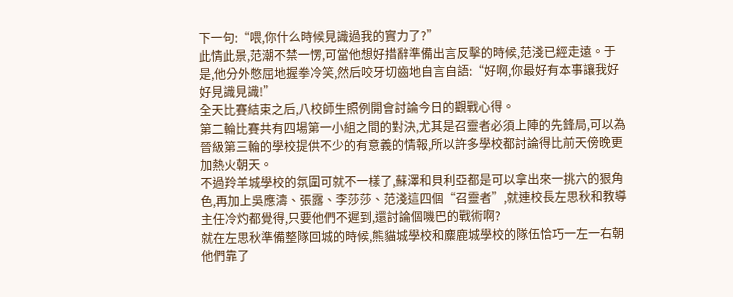下一句:“喂,你什么時候見識過我的實力了?”
此情此景,范潮不禁一愣,可當他想好措辭準備出言反擊的時候,范淺已經走遠。于是,他分外憋屈地握拳冷笑,然后咬牙切齒地自言自語:“好啊,你最好有本事讓我好好見識見識!”
全天比賽結束之后,八校師生照例開會討論今日的觀戰心得。
第二輪比賽共有四場第一小組之間的對決,尤其是召靈者必須上陣的先鋒局,可以為晉級第三輪的學校提供不少的有意義的情報,所以許多學校都討論得比前天傍晚更加熱火朝天。
不過羚羊城學校的氛圍可就不一樣了,蘇澤和貝利亞都是可以拿出來一挑六的狠角色,再加上吳應濤、張露、李莎莎、范淺這四個“召靈者”,就連校長左思秋和教導主任冷灼都覺得,只要他們不遲到,還討論個嘰巴的戰術啊?
就在左思秋準備整隊回城的時候,熊貓城學校和麋鹿城學校的隊伍恰巧一左一右朝他們靠了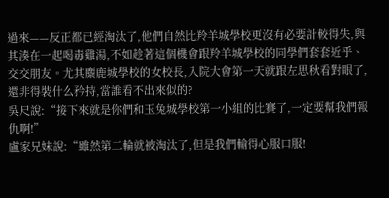過來——反正都已經淘汰了,他們自然比羚羊城學校更沒有必要計較得失,與其湊在一起喝毒雞湯,不如趁著這個機會跟羚羊城學校的同學們套套近乎、交交朋友。尤其麋鹿城學校的女校長,入院大會第一天就跟左思秋看對眼了,還非得裝什么矜持,當誰看不出來似的?
吳尺說:“接下來就是你們和玉兔城學校第一小組的比賽了,一定要幫我們報仇啊!”
盧家兄妹說:“雖然第二輪就被淘汰了,但是我們輸得心服口服!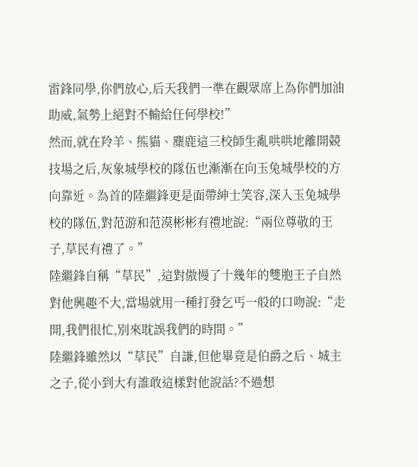雷鋒同學,你們放心,后天我們一準在觀眾席上為你們加油助威,氣勢上絕對不輸給任何學校!”
然而,就在羚羊、熊貓、麋鹿這三校師生亂哄哄地離開競技場之后,灰象城學校的隊伍也漸漸在向玉兔城學校的方向靠近。為首的陸繼鋒更是面帶紳士笑容,深入玉兔城學校的隊伍,對范游和范漠彬彬有禮地說:“兩位尊敬的王子,草民有禮了。”
陸繼鋒自稱“草民”,這對傲慢了十幾年的雙胞王子自然對他興趣不大,當場就用一種打發乞丐一般的口吻說:“走開,我們很忙,別來耽誤我們的時間。”
陸繼鋒雖然以“草民”自謙,但他畢竟是伯爵之后、城主之子,從小到大有誰敢這樣對他說話?不過想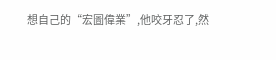想自己的“宏圖偉業”,他咬牙忍了,然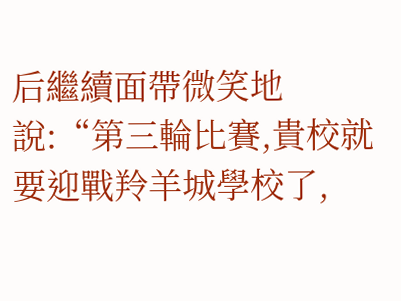后繼續面帶微笑地說:“第三輪比賽,貴校就要迎戰羚羊城學校了,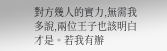對方幾人的實力,無需我多說,兩位王子也該明白才是。若我有辦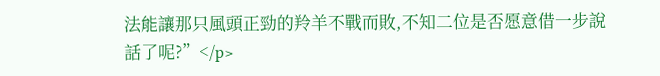法能讓那只風頭正勁的羚羊不戰而敗,不知二位是否愿意借一步說話了呢?”</p>